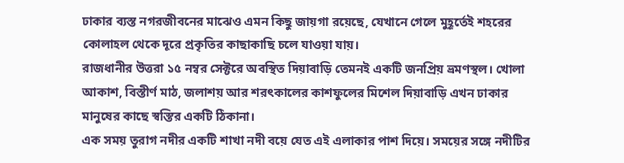ঢাকার ব্যস্ত নগরজীবনের মাঝেও এমন কিছু জায়গা রয়েছে, যেখানে গেলে মুহূর্তেই শহরের কোলাহল থেকে দূরে প্রকৃতির কাছাকাছি চলে যাওয়া যায়।
রাজধানীর উত্তরা ১৫ নম্বর সেক্টরে অবস্থিত দিয়াবাড়ি তেমনই একটি জনপ্রিয় ভ্রমণস্থল। খোলা আকাশ, বিস্তীর্ণ মাঠ, জলাশয় আর শরৎকালের কাশফুলের মিশেল দিয়াবাড়ি এখন ঢাকার মানুষের কাছে স্বস্তির একটি ঠিকানা।
এক সময় তুরাগ নদীর একটি শাখা নদী বয়ে যেত এই এলাকার পাশ দিয়ে। সময়ের সঙ্গে নদীটির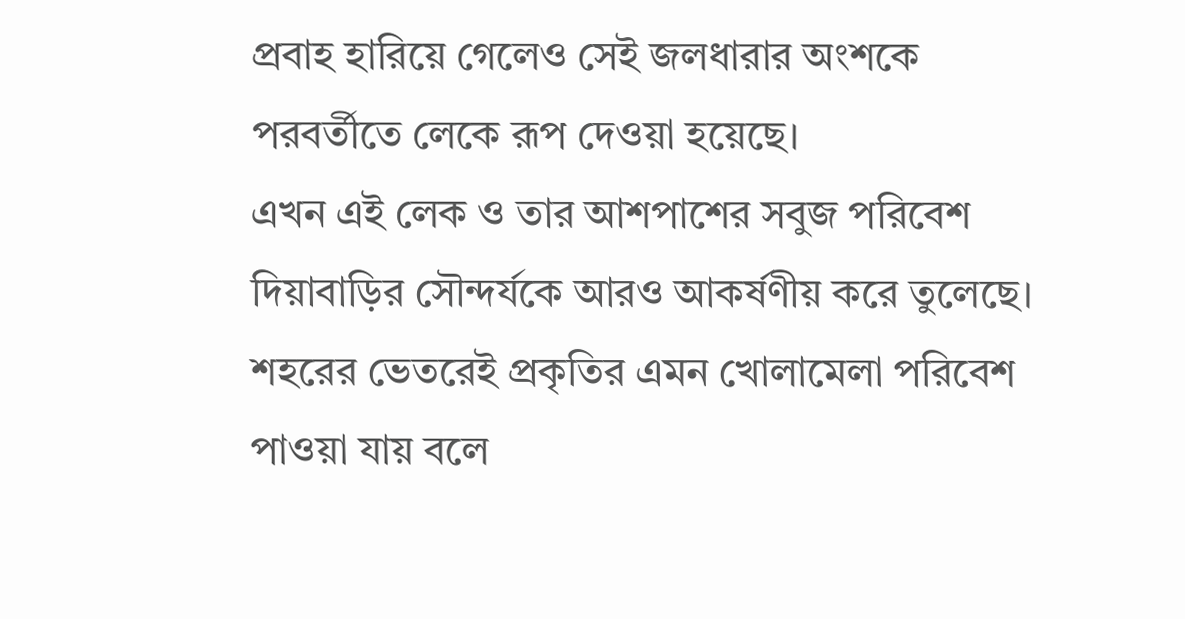প্রবাহ হারিয়ে গেলেও সেই জলধারার অংশকে পরবর্তীতে লেকে রূপ দেওয়া হয়েছে।
এখন এই লেক ও তার আশপাশের সবুজ পরিবেশ দিয়াবাড়ির সৌন্দর্যকে আরও আকর্ষণীয় করে তুলেছে। শহরের ভেতরেই প্রকৃতির এমন খোলামেলা পরিবেশ পাওয়া যায় বলে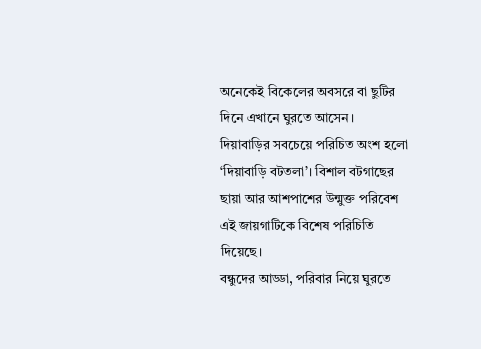অনেকেই বিকেলের অবসরে বা ছুটির দিনে এখানে ঘুরতে আসেন।
দিয়াবাড়ির সবচেয়ে পরিচিত অংশ হলো ‘দিয়াবাড়ি বটতলা’। বিশাল বটগাছের ছায়া আর আশপাশের উন্মুক্ত পরিবেশ এই জায়গাটিকে বিশেষ পরিচিতি দিয়েছে।
বন্ধুদের আড্ডা, পরিবার নিয়ে ঘুরতে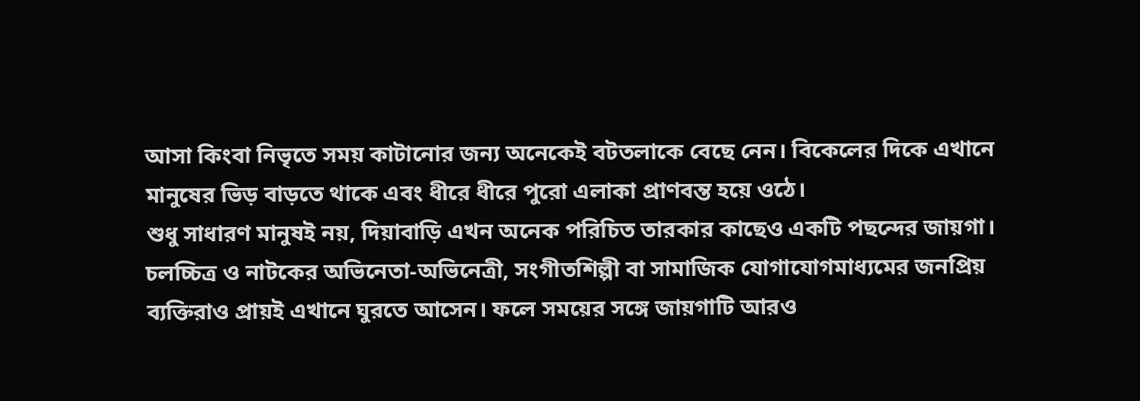আসা কিংবা নিভৃতে সময় কাটানোর জন্য অনেকেই বটতলাকে বেছে নেন। বিকেলের দিকে এখানে মানুষের ভিড় বাড়তে থাকে এবং ধীরে ধীরে পুরো এলাকা প্রাণবন্ত হয়ে ওঠে।
শুধু সাধারণ মানুষই নয়, দিয়াবাড়ি এখন অনেক পরিচিত তারকার কাছেও একটি পছন্দের জায়গা। চলচ্চিত্র ও নাটকের অভিনেতা-অভিনেত্রী, সংগীতশিল্পী বা সামাজিক যোগাযোগমাধ্যমের জনপ্রিয় ব্যক্তিরাও প্রায়ই এখানে ঘুরতে আসেন। ফলে সময়ের সঙ্গে জায়গাটি আরও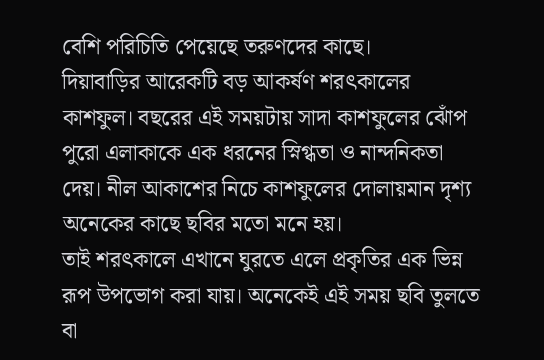বেশি পরিচিতি পেয়েছে তরুণদের কাছে।
দিয়াবাড়ির আরেকটি বড় আকর্ষণ শরৎকালের কাশফুল। বছরের এই সময়টায় সাদা কাশফুলের ঝোঁপ পুরো এলাকাকে এক ধরনের স্নিগ্ধতা ও নান্দনিকতা দেয়। নীল আকাশের নিচে কাশফুলের দোলায়মান দৃশ্য অনেকের কাছে ছবির মতো মনে হয়।
তাই শরৎকালে এখানে ঘুরতে এলে প্রকৃতির এক ভিন্ন রূপ উপভোগ করা যায়। অনেকেই এই সময় ছবি তুলতে বা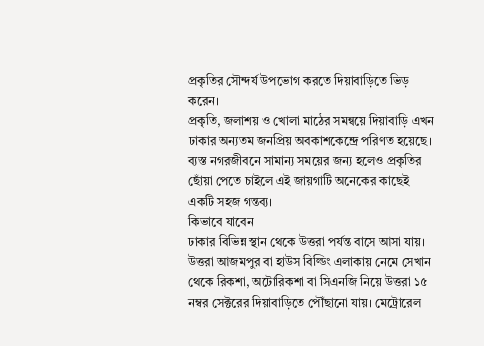প্রকৃতির সৌন্দর্য উপভোগ করতে দিয়াবাড়িতে ভিড় করেন।
প্রকৃতি, জলাশয় ও খোলা মাঠের সমন্বয়ে দিয়াবাড়ি এখন ঢাকার অন্যতম জনপ্রিয় অবকাশকেন্দ্রে পরিণত হয়েছে। ব্যস্ত নগরজীবনে সামান্য সময়ের জন্য হলেও প্রকৃতির ছোঁয়া পেতে চাইলে এই জায়গাটি অনেকের কাছেই একটি সহজ গন্তব্য।
কিভাবে যাবেন
ঢাকার বিভিন্ন স্থান থেকে উত্তরা পর্যন্ত বাসে আসা যায়। উত্তরা আজমপুর বা হাউস বিল্ডিং এলাকায় নেমে সেখান থেকে রিকশা, অটোরিকশা বা সিএনজি নিয়ে উত্তরা ১৫ নম্বর সেক্টরের দিয়াবাড়িতে পৌঁছানো যায়। মেট্রোরেল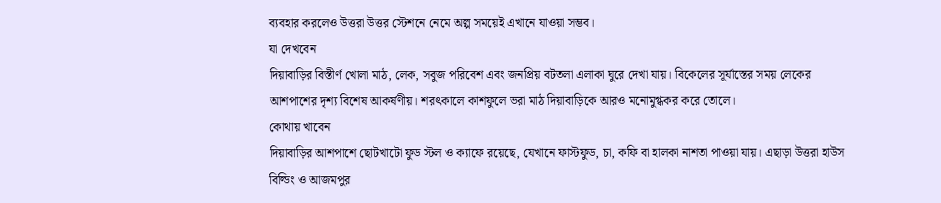ব্যবহার করলেও উত্তরা উত্তর স্টেশনে নেমে অল্প সময়েই এখানে যাওয়া সম্ভব।
যা দেখবেন
দিয়াবাড়ির বিস্তীর্ণ খোলা মাঠ, লেক, সবুজ পরিবেশ এবং জনপ্রিয় বটতলা এলাকা ঘুরে দেখা যায়। বিকেলের সূর্যাস্তের সময় লেকের আশপাশের দৃশ্য বিশেষ আকর্ষণীয়। শরৎকালে কাশফুলে ভরা মাঠ দিয়াবাড়িকে আরও মনোমুগ্ধকর করে তোলে।
কোথায় খাবেন
দিয়াবাড়ির আশপাশে ছোটখাটো ফুড স্টল ও ক্যাফে রয়েছে, যেখানে ফাস্টফুড, চা, কফি বা হালকা নাশতা পাওয়া যায়। এছাড়া উত্তরা হাউস বিল্ডিং ও আজমপুর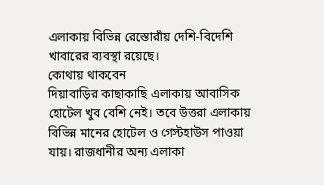এলাকায় বিভিন্ন রেস্তোরাঁয় দেশি-বিদেশি খাবারের ব্যবস্থা রয়েছে।
কোথায় থাকবেন
দিয়াবাড়ির কাছাকাছি এলাকায় আবাসিক হোটেল খুব বেশি নেই। তবে উত্তরা এলাকায় বিভিন্ন মানের হোটেল ও গেস্টহাউস পাওয়া যায়। রাজধানীর অন্য এলাকা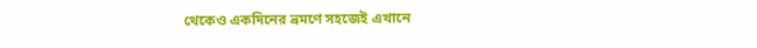থেকেও একদিনের ভ্রমণে সহজেই এখানে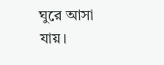ঘুরে আসা যায়।